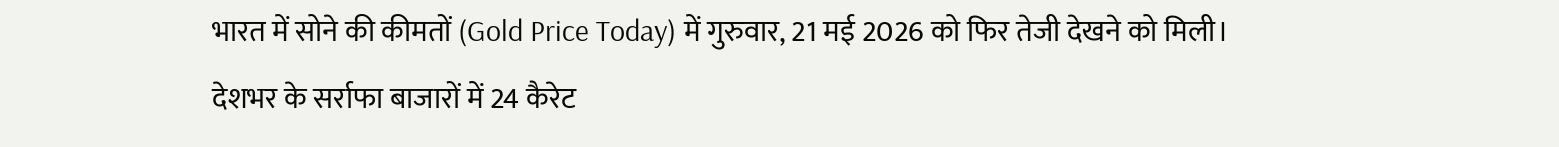भारत में सोने की कीमतों (Gold Price Today) में गुरुवार, 21 मई 2026 को फिर तेजी देखने को मिली। देशभर के सर्राफा बाजारों में 24 कैरेट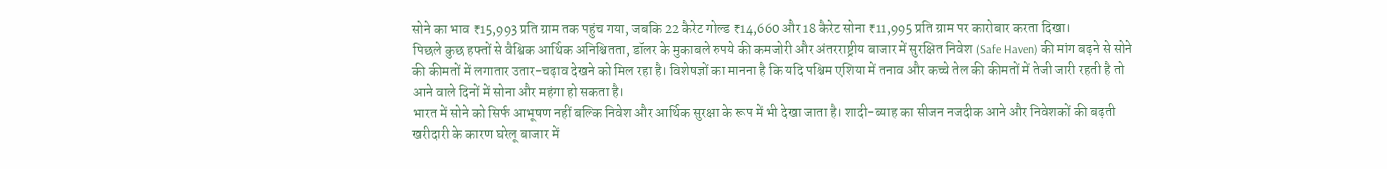सोने का भाव ₹15,993 प्रति ग्राम तक पहुंच गया, जबकि 22 कैरेट गोल्ड ₹14,660 और 18 कैरेट सोना ₹11,995 प्रति ग्राम पर कारोबार करता दिखा।
पिछले कुछ हफ्तों से वैश्विक आर्थिक अनिश्चितता, डॉलर के मुकाबले रुपये की कमजोरी और अंतरराष्ट्रीय बाजार में सुरक्षित निवेश (Safe Haven) की मांग बढ़ने से सोने की कीमतों में लगातार उतार-चढ़ाव देखने को मिल रहा है। विशेषज्ञों का मानना है कि यदि पश्चिम एशिया में तनाव और कच्चे तेल की कीमतों में तेजी जारी रहती है तो आने वाले दिनों में सोना और महंगा हो सकता है।
भारत में सोने को सिर्फ आभूषण नहीं बल्कि निवेश और आर्थिक सुरक्षा के रूप में भी देखा जाता है। शादी-ब्याह का सीजन नजदीक आने और निवेशकों की बढ़ती खरीदारी के कारण घरेलू बाजार में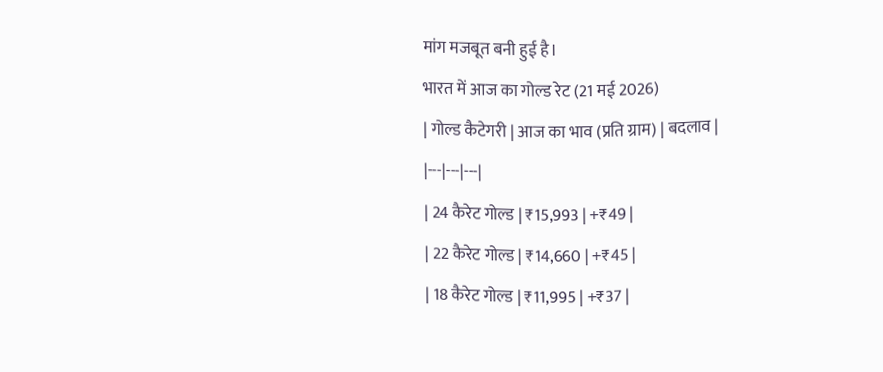मांग मजबूत बनी हुई है।
भारत में आज का गोल्ड रेट (21 मई 2026)
| गोल्ड कैटेगरी | आज का भाव (प्रति ग्राम) | बदलाव |
|---|---|---|
| 24 कैरेट गोल्ड | ₹15,993 | +₹49 |
| 22 कैरेट गोल्ड | ₹14,660 | +₹45 |
| 18 कैरेट गोल्ड | ₹11,995 | +₹37 |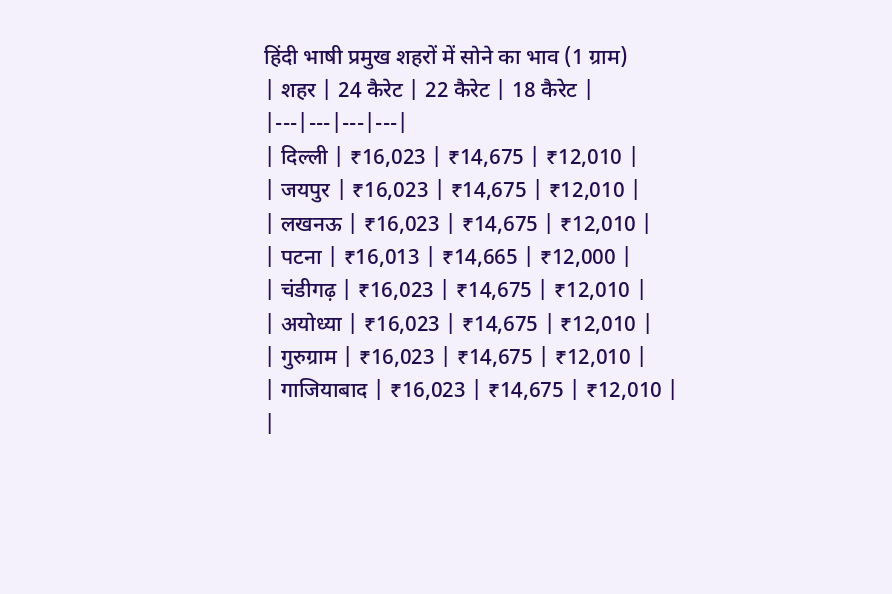हिंदी भाषी प्रमुख शहरों में सोने का भाव (1 ग्राम)
| शहर | 24 कैरेट | 22 कैरेट | 18 कैरेट |
|---|---|---|---|
| दिल्ली | ₹16,023 | ₹14,675 | ₹12,010 |
| जयपुर | ₹16,023 | ₹14,675 | ₹12,010 |
| लखनऊ | ₹16,023 | ₹14,675 | ₹12,010 |
| पटना | ₹16,013 | ₹14,665 | ₹12,000 |
| चंडीगढ़ | ₹16,023 | ₹14,675 | ₹12,010 |
| अयोध्या | ₹16,023 | ₹14,675 | ₹12,010 |
| गुरुग्राम | ₹16,023 | ₹14,675 | ₹12,010 |
| गाजियाबाद | ₹16,023 | ₹14,675 | ₹12,010 |
|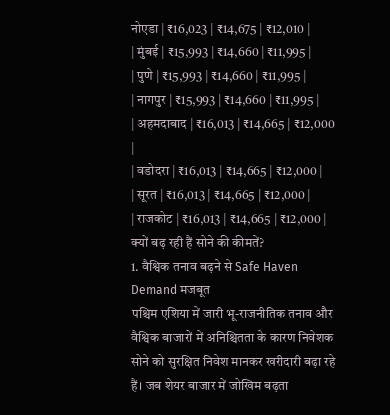नोएडा | ₹16,023 | ₹14,675 | ₹12,010 |
| मुंबई | ₹15,993 | ₹14,660 | ₹11,995 |
| पुणे | ₹15,993 | ₹14,660 | ₹11,995 |
| नागपुर | ₹15,993 | ₹14,660 | ₹11,995 |
| अहमदाबाद | ₹16,013 | ₹14,665 | ₹12,000 |
| वडोदरा | ₹16,013 | ₹14,665 | ₹12,000 |
| सूरत | ₹16,013 | ₹14,665 | ₹12,000 |
| राजकोट | ₹16,013 | ₹14,665 | ₹12,000 |
क्यों बढ़ रही हैं सोने की कीमतें?
1. वैश्विक तनाव बढ़ने से Safe Haven Demand मजबूत
पश्चिम एशिया में जारी भू-राजनीतिक तनाव और वैश्विक बाजारों में अनिश्चितता के कारण निवेशक सोने को सुरक्षित निवेश मानकर खरीदारी बढ़ा रहे हैं। जब शेयर बाजार में जोखिम बढ़ता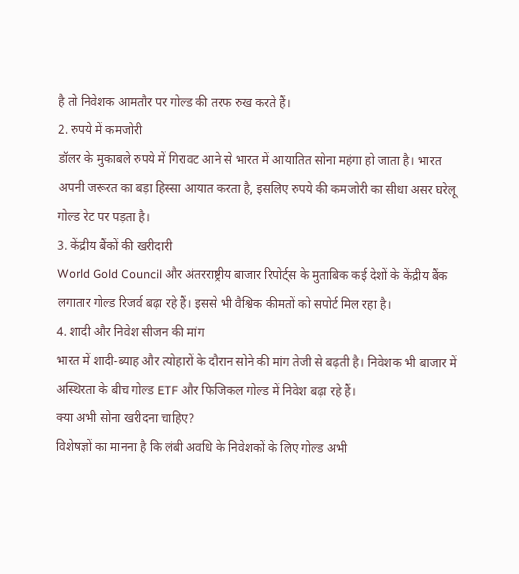है तो निवेशक आमतौर पर गोल्ड की तरफ रुख करते हैं।
2. रुपये में कमजोरी
डॉलर के मुकाबले रुपये में गिरावट आने से भारत में आयातित सोना महंगा हो जाता है। भारत अपनी जरूरत का बड़ा हिस्सा आयात करता है, इसलिए रुपये की कमजोरी का सीधा असर घरेलू गोल्ड रेट पर पड़ता है।
3. केंद्रीय बैंकों की खरीदारी
World Gold Council और अंतरराष्ट्रीय बाजार रिपोर्ट्स के मुताबिक कई देशों के केंद्रीय बैंक लगातार गोल्ड रिजर्व बढ़ा रहे हैं। इससे भी वैश्विक कीमतों को सपोर्ट मिल रहा है।
4. शादी और निवेश सीजन की मांग
भारत में शादी-ब्याह और त्योहारों के दौरान सोने की मांग तेजी से बढ़ती है। निवेशक भी बाजार में अस्थिरता के बीच गोल्ड ETF और फिजिकल गोल्ड में निवेश बढ़ा रहे हैं।
क्या अभी सोना खरीदना चाहिए?
विशेषज्ञों का मानना है कि लंबी अवधि के निवेशकों के लिए गोल्ड अभी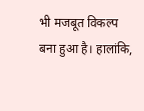भी मजबूत विकल्प बना हुआ है। हालांकि,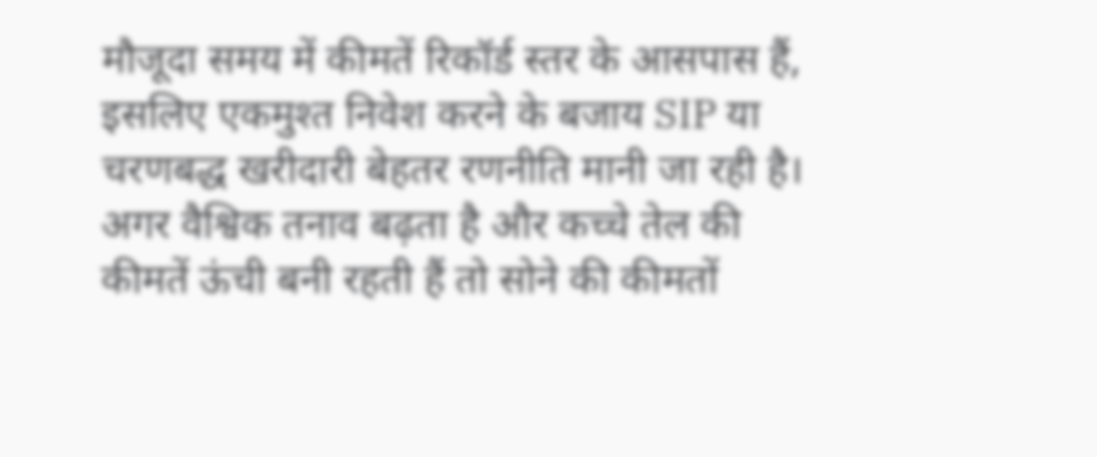मौजूदा समय में कीमतें रिकॉर्ड स्तर के आसपास हैं, इसलिए एकमुश्त निवेश करने के बजाय SIP या चरणबद्ध खरीदारी बेहतर रणनीति मानी जा रही है।
अगर वैश्विक तनाव बढ़ता है और कच्चे तेल की कीमतें ऊंची बनी रहती हैं तो सोने की कीमतों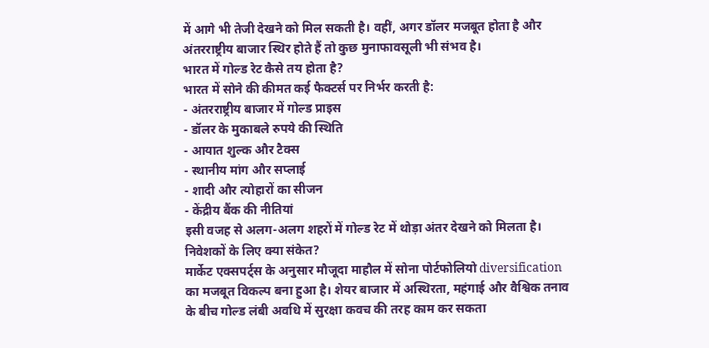में आगे भी तेजी देखने को मिल सकती है। वहीं, अगर डॉलर मजबूत होता है और अंतरराष्ट्रीय बाजार स्थिर होते हैं तो कुछ मुनाफावसूली भी संभव है।
भारत में गोल्ड रेट कैसे तय होता है?
भारत में सोने की कीमत कई फैक्टर्स पर निर्भर करती है:
- अंतरराष्ट्रीय बाजार में गोल्ड प्राइस
- डॉलर के मुकाबले रुपये की स्थिति
- आयात शुल्क और टैक्स
- स्थानीय मांग और सप्लाई
- शादी और त्योहारों का सीजन
- केंद्रीय बैंक की नीतियां
इसी वजह से अलग-अलग शहरों में गोल्ड रेट में थोड़ा अंतर देखने को मिलता है।
निवेशकों के लिए क्या संकेत?
मार्केट एक्सपर्ट्स के अनुसार मौजूदा माहौल में सोना पोर्टफोलियो diversification का मजबूत विकल्प बना हुआ है। शेयर बाजार में अस्थिरता, महंगाई और वैश्विक तनाव के बीच गोल्ड लंबी अवधि में सुरक्षा कवच की तरह काम कर सकता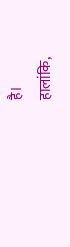है।
हालांकि,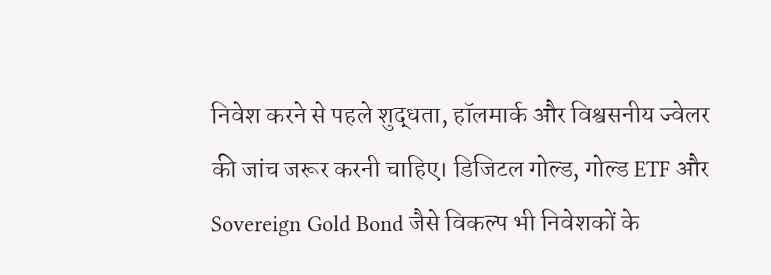निवेश करने से पहले शुद्धता, हॉलमार्क और विश्वसनीय ज्वेलर की जांच जरूर करनी चाहिए। डिजिटल गोल्ड, गोल्ड ETF और Sovereign Gold Bond जैसे विकल्प भी निवेशकों के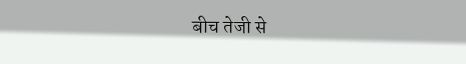बीच तेजी से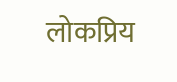लोकप्रिय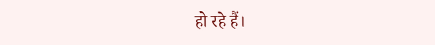हो रहे हैं।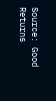Source: Good Returns